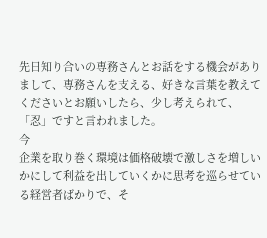先日知り合いの専務さんとお話をする機会がありまして、専務さんを支える、好きな言葉を教えてくださいとお願いしたら、少し考えられて、
「忍」ですと言われました。
今
企業を取り巻く環境は価格破壊で激しさを増しいかにして利益を出していくかに思考を巡らせている経営者ばかりで、そ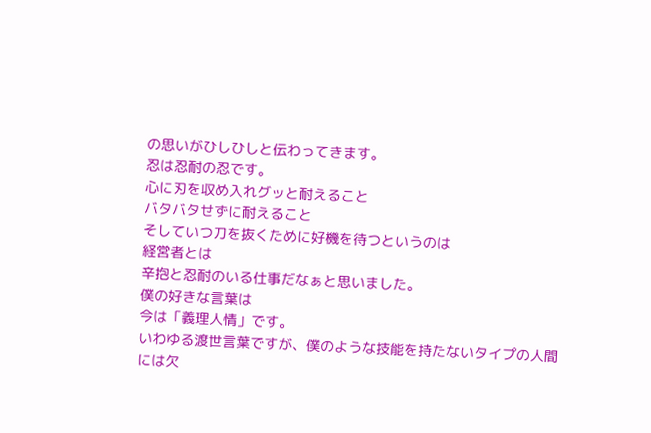の思いがひしひしと伝わってきます。
忍は忍耐の忍です。
心に刃を収め入れグッと耐えること
バタバタせずに耐えること
そしていつ刀を抜くために好機を待つというのは
経営者とは
辛抱と忍耐のいる仕事だなぁと思いました。
僕の好きな言葉は
今は「義理人情」です。
いわゆる渡世言葉ですが、僕のような技能を持たないタイプの人間には欠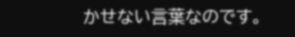かせない言葉なのです。